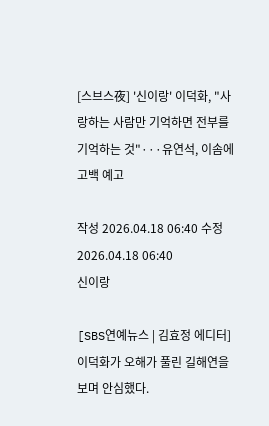[스브스夜] '신이랑' 이덕화, "사랑하는 사람만 기억하면 전부를 기억하는 것"···유연석, 이솜에 고백 예고

작성 2026.04.18 06:40 수정 2026.04.18 06:40
신이랑

[SBS연예뉴스 | 김효정 에디터] 이덕화가 오해가 풀린 길해연을 보며 안심했다.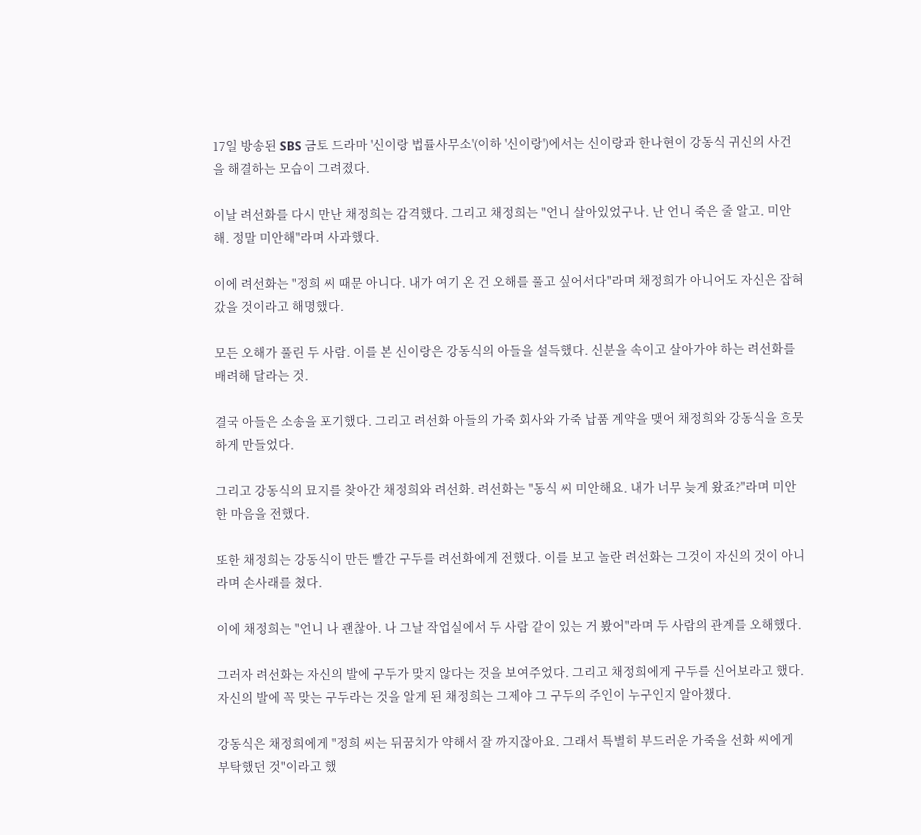17일 방송된 SBS 금토 드라마 '신이랑 법률사무소'(이하 '신이랑')에서는 신이랑과 한나현이 강동식 귀신의 사건을 해결하는 모습이 그려졌다.

이날 려선화를 다시 만난 채정희는 감격했다. 그리고 채정희는 "언니 살아있었구나. 난 언니 죽은 줄 알고. 미안해. 정말 미안해"라며 사과했다.

이에 려선화는 "정희 씨 때문 아니다. 내가 여기 온 건 오해를 풀고 싶어서다"라며 채정희가 아니어도 자신은 잡혀갔을 것이라고 해명했다.

모든 오해가 풀린 두 사람. 이를 본 신이랑은 강동식의 아들을 설득했다. 신분을 속이고 살아가야 하는 려선화를 배려해 달라는 것.

결국 아들은 소송을 포기했다. 그리고 려선화 아들의 가죽 회사와 가죽 납품 계약을 맺어 채정희와 강동식을 흐뭇하게 만들었다.

그리고 강동식의 묘지를 찾아간 채정희와 려선화. 려선화는 "동식 씨 미안해요. 내가 너무 늦게 왔죠?"라며 미안한 마음을 전했다.

또한 채정희는 강동식이 만든 빨간 구두를 려선화에게 전했다. 이를 보고 놀란 려선화는 그것이 자신의 것이 아니라며 손사래를 쳤다.

이에 채정희는 "언니 나 괜찮아. 나 그날 작업실에서 두 사람 같이 있는 거 봤어"라며 두 사람의 관계를 오해했다.

그러자 려선화는 자신의 발에 구두가 맞지 않다는 것을 보여주었다. 그리고 채정희에게 구두를 신어보라고 했다. 자신의 발에 꼭 맞는 구두라는 것을 알게 된 채정희는 그제야 그 구두의 주인이 누구인지 알아챘다.

강동식은 채정희에게 "정희 씨는 뒤꿈치가 약해서 잘 까지잖아요. 그래서 특별히 부드러운 가죽을 선화 씨에게 부탁했던 것"이라고 했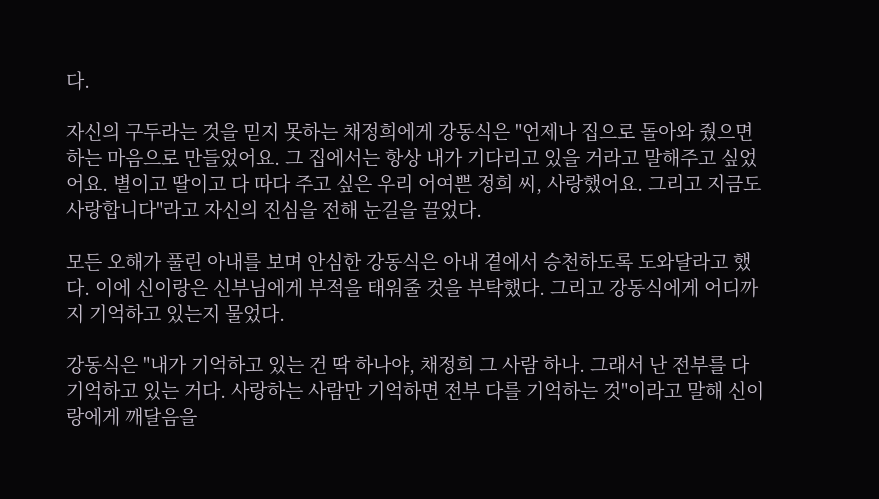다.

자신의 구두라는 것을 믿지 못하는 채정희에게 강동식은 "언제나 집으로 돌아와 줬으면 하는 마음으로 만들었어요. 그 집에서는 항상 내가 기다리고 있을 거라고 말해주고 싶었어요. 별이고 딸이고 다 따다 주고 싶은 우리 어여쁜 정희 씨, 사랑했어요. 그리고 지금도 사랑합니다"라고 자신의 진심을 전해 눈길을 끌었다.

모든 오해가 풀린 아내를 보며 안심한 강동식은 아내 곁에서 승천하도록 도와달라고 했다. 이에 신이랑은 신부님에게 부적을 태워줄 것을 부탁했다. 그리고 강동식에게 어디까지 기억하고 있는지 물었다.

강동식은 "내가 기억하고 있는 건 딱 하나야, 채정희 그 사람 하나. 그래서 난 전부를 다 기억하고 있는 거다. 사랑하는 사람만 기억하면 전부 다를 기억하는 것"이라고 말해 신이랑에게 깨달음을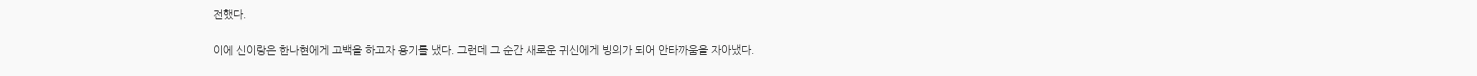전했다.

이에 신이랑은 한나현에게 고백을 하고자 용기를 냈다. 그런데 그 순간 새로운 귀신에게 빙의가 되어 안타까움을 자아냈다.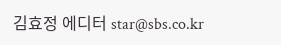김효정 에디터 star@sbs.co.kr